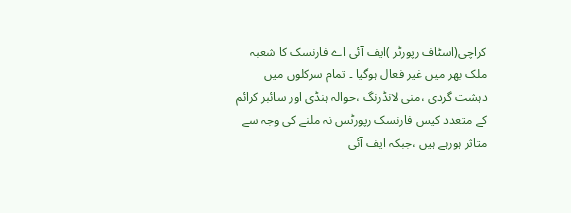کراچی(اسٹاف رپورٹر )ایف آئی اے فارنسک کا شعبہ ملک بھر میں غیر فعال ہوگیا ۔ تمام سرکلوں میں دہشت گردی ،منی لانڈرنگ ،حوالہ ہنڈی اور سائبر کرائم کے متعدد کیس فارنسک رپورٹس نہ ملنے کی وجہ سے متاثر ہورہے ہیں ،جبکہ ایف آئی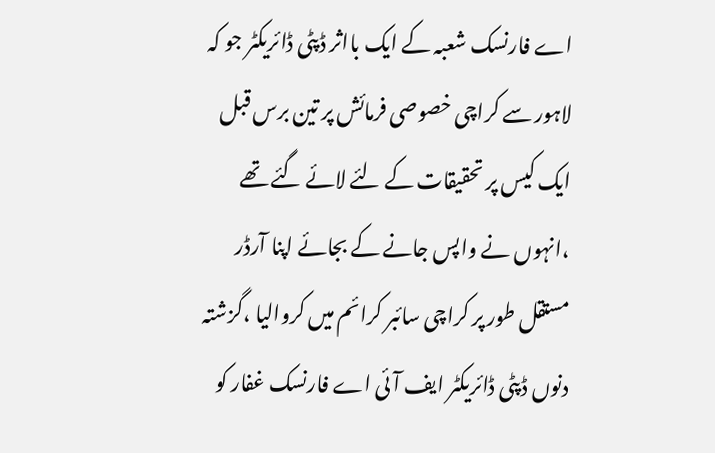اے فارنسک شعبہ کے ایک بااثر ڈپٹی ڈائریکٹر جو کہ لاہور سے کراچی خصوصی فرمائش پر تین برس قبل ایک کیس پر تحقیقات کے لئے لائے گئے تھے ،انہوں نے واپس جانے کے بجائے اپنا آرڈر مستقل طور پر کراچی سائبر کرائم میں کروالیا ،گزشتہ دنوں ڈپٹی ڈائریکٹر ایف آئی اے فارنسک غفار کو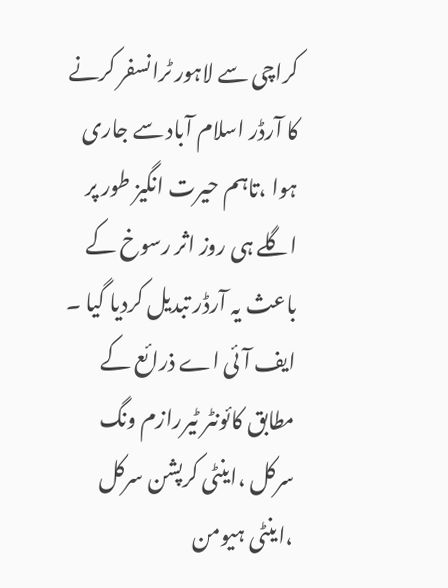کراچی سے لاہور ٹرانسفر کرنے کا آرڈر اسلام آباد سے جاری ہوا ،تاہم حیرت انگیز طور پر اگلے ہی روز اثر رسوخ کے باعث یہ آرڈر تبدیل کردیا گیا ۔ ایف آئی اے ذرائع کے مطابق کائونٹر ٹیررازم ونگ سرکل ،اینٹی کرپشن سرکل ،اینٹی ہیومن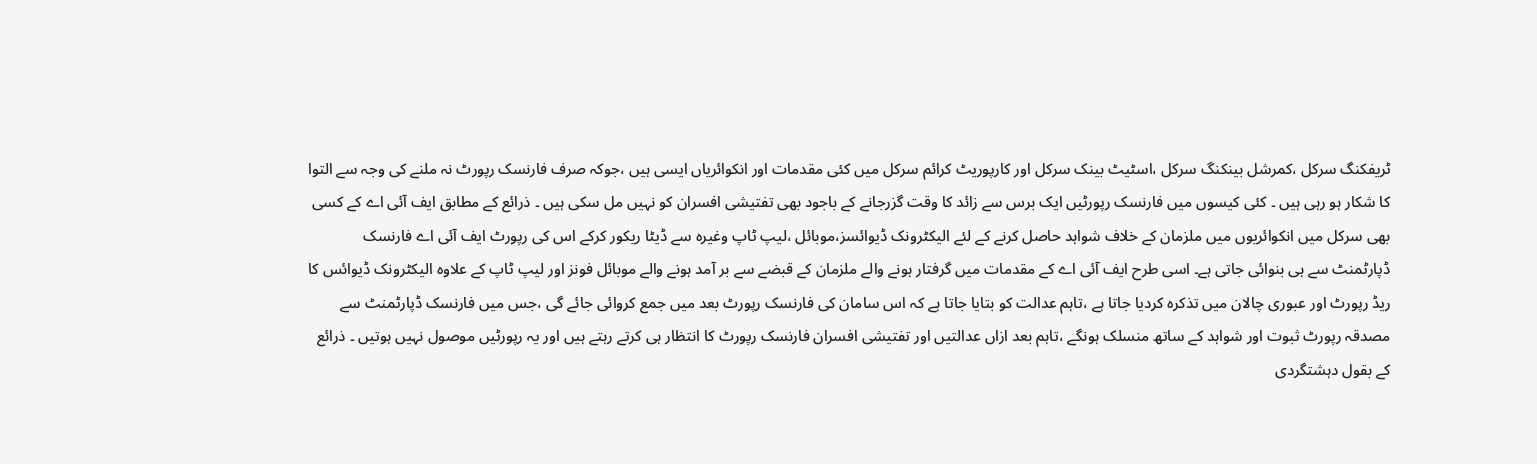ٹریفکنگ سرکل ،کمرشل بینکنگ سرکل ،اسٹیٹ بینک سرکل اور کارپوریٹ کرائم سرکل میں کئی مقدمات اور انکوائریاں ایسی ہیں ،جوکہ صرف فارنسک رپورٹ نہ ملنے کی وجہ سے التوا کا شکار ہو رہی ہیں ۔ کئی کیسوں میں فارنسک رپورٹیں ایک برس سے زائد کا وقت گزرجانے کے باجود بھی تفتیشی افسران کو نہیں مل سکی ہیں ۔ ذرائع کے مطابق ایف آئی اے کے کسی بھی سرکل میں انکوائریوں میں ملزمان کے خلاف شواہد حاصل کرنے کے لئے الیکٹرونک ڈیوائسز،موبائل ،لیپ ٹاپ وغیرہ سے ڈیٹا ریکور کرکے اس کی رپورٹ ایف آئی اے فارنسک ڈپارٹمنٹ سے ہی بنوائی جاتی ہے۔ اسی طرح ایف آئی اے کے مقدمات میں گرفتار ہونے والے ملزمان کے قبضے سے بر آمد ہونے والے موبائل فونز اور لیپ ٹاپ کے علاوہ الیکٹرونک ڈیوائس کا ریڈ رپورٹ اور عبوری چالان میں تذکرہ کردیا جاتا ہے ،تاہم عدالت کو بتایا جاتا ہے کہ اس سامان کی فارنسک رپورٹ بعد میں جمع کروائی جائے گی ،جس میں فارنسک ڈپارٹمنٹ سے مصدقہ رپورٹ ثبوت اور شواہد کے ساتھ منسلک ہونگے ،تاہم بعد ازاں عدالتیں اور تفتیشی افسران فارنسک رپورٹ کا انتظار ہی کرتے رہتے ہیں اور یہ رپورٹیں موصول نہیں ہوتیں ۔ ذرائع کے بقول دہشتگردی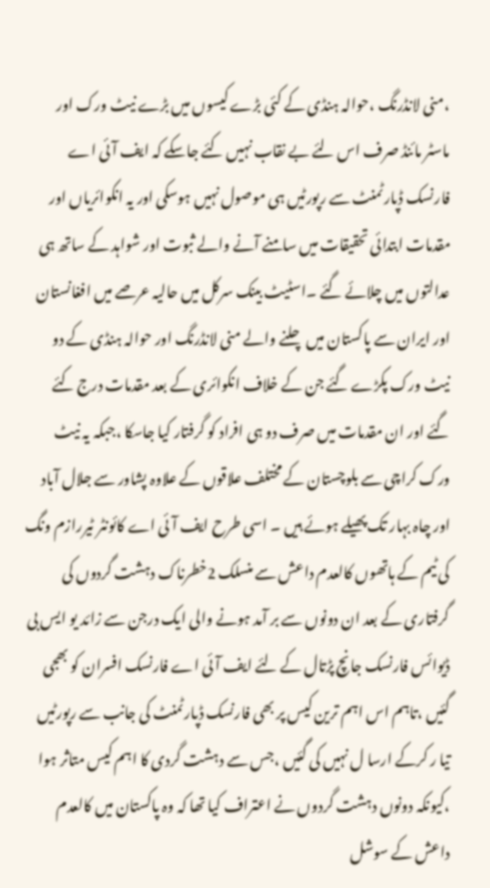،منی لانڈرنگ ،حوالہ ہنڈی کے کئی بڑے کیسوں میں بڑے نیٹ ورک اور ماسٹر مائنڈ صرف اس لئے بے نقاب نہیں کئے جاسکے کہ ایف آئی اے فارنسک ڈپارٹمنٹ سے رپورٹیں ہی موصول نہیں ہوسکی اور یہ انکوائریاں اور مقدمات ابتدائی تحقیقات میں سامنے آنے والے ثبوت اور شواہد کے ساتھ ہی عدالتوں میں چلائے گئے ۔اسٹیٹ بینک سرکل میں حالیہ عرصے میں افغانستان اور ایران سے پاکستان میں چلنے والے منی لانڈرنگ اور حوالہ ہنڈی کے دو نیٹ ورک پکڑے گئے جن کے خلاف انکوائری کے بعد مقدمات درج کئے گئے اور ان مقدمات میں صرف دو ہی افراد کو گرفتار کیا جاسکا ،جبکہ یہ نیٹ ورک کراچی سے بلوچستان کے مختلف علاقوں کے علاوہ پشاور سے جلال آباد اور چاہ بہار تک پھیلے ہوئے ہیں ۔ اسی طرح ایف آئی اے کائونٹر ٹیررازم ونگ کی ٹیم کے ہاتھوں کالعدم داعش سے منسلک 2خطرناک دہشت گردوں کی گرفتاری کے بعد ان دونوں سے بر آمد ہونے والی ایک درجن سے زائد یو ایس بی ڈیوائس فارنسک جانچ پڑتال کے لئے ایف آئی اے فارنسک افسران کو بھجی گئیں ،تاہم اس اہم ترین کیس پر بھی فارنسک ڈپارٹمنٹ کی جانب سے رپورٹیں تیا ر کرکے ارسا ل نہیں کی گئیں ،جس سے دہشت گردی کا اہم کیس متاثر ہوا ،کیونکہ دونوں دہشت گردوں نے اعتراف کیا تھا کہ وہ پاکستان میں کالعدم داعش کے سوشل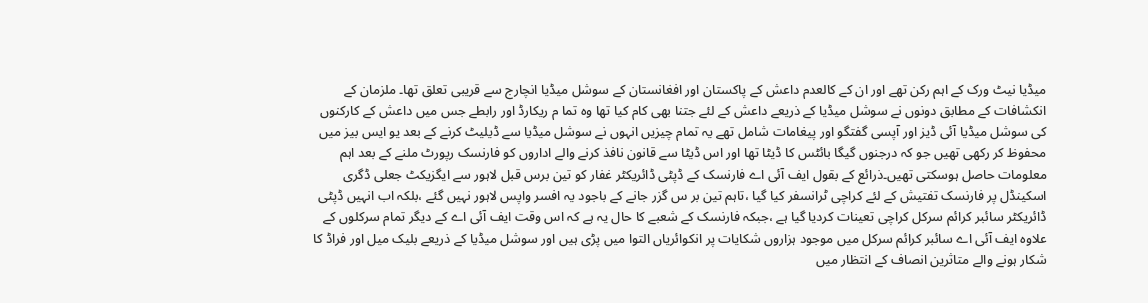میڈیا نیٹ ورک کے اہم رکن تھے اور ان کے کالعدم داعش کے پاکستان اور افغانستان کے سوشل میڈیا انچارج سے قریبی تعلق تھا۔ ملزمان کے انکشافات کے مطابق دونوں نے سوشل میڈیا کے ذریعے داعش کے لئے جتنا بھی کام کیا تھا وہ تما م ریکارڈ اور رابطے جس میں داعش کے کارکنوں کی سوشل میڈیا آئی ڈیز اور آپسی گفتگو اور پیغامات شامل تھے یہ تمام چیزیں انہوں نے سوشل میڈیا سے ڈیلیٹ کرنے کے بعد یو ایس بیز میں محفوظ کر رکھی تھیں جو کہ درجنوں گیگا بائٹس کا ڈیٹا تھا اور اس ڈیٹا سے قانون نافذ کرنے والے اداروں کو فارنسک رپورٹ ملنے کے بعد اہم معلومات حاصل ہوسکتی تھیں۔ذرائع کے بقول ایف آئی اے فارنسک کے ڈپٹی ڈائریکٹر غفار کو تین برس قبل لاہور سے ایگزیکٹ جعلی ڈگری اسکینڈل پر فارنسک تفتیش کے لئے کراچی ٹرانسفر کیا گیا ،تاہم تین بر س گزر جانے کے باجود یہ افسر واپس لاہور نہیں گئے ،بلکہ اب انہیں ڈپٹی ڈائریکٹر سائبر کرائم سرکل کراچی تعینات کردیا گیا ہے ،جبکہ فارنسک کے شعبے کا حال یہ ہے کہ اس وقت ایف آئی اے کے دیگر تمام سرکلوں کے علاوہ ایف آئی اے سائبر کرائم سرکل میں موجود ہزاروں شکایات پر انکوائریاں التوا میں پڑی ہیں اور سوشل میڈیا کے ذریعے بلیک میل اور فراڈ کا شکار ہونے والے متاثرین انصاف کے انتظار میں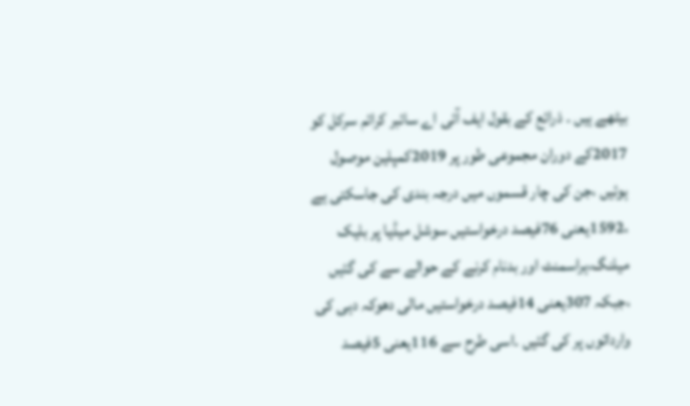بیٹھے ہیں ۔ ذرائع کے بقول ایف آئی اے سائبر کرائم سرکل کو 2017کے دوران مجموعی طور پر 2019کمپلین موصول ہوئیں ،جن کی چار قسموں میں درجہ بندی کی جاسکتی ہے ،1592یعنی 76فیصد درخواستیں سوشل میڈیا پر بلیک میلنگ،ہراسمنٹ اور بدنام کرنے کے حوالے سے کی گئیں ،جبکہ 307یعنی 14فیصد درخواستیں مالی دھوکہ دہی کی وارداتوں پر کی گئیں ۔اسی طرح سے 116یعنی 5فیصد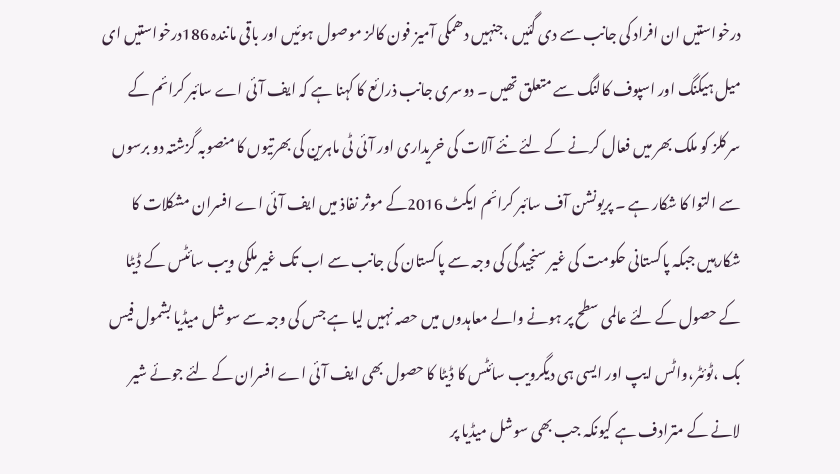درخواستیں ان افراد کی جانب سے دی گئیں ،جنہیں دھمکی آمیز فون کالز موصول ہوئیں اور باقی مانندہ 186درخواستیں ای میل ہیکنگ اور اسپوف کالنگ سے متعلق تھیں ۔ دوسری جانب ذرائع کا کہنا ہے کہ ایف آئی اے سائبر کرائم کے سرکلز کو ملک بھر میں فعال کرنے کے لئے نئے آلات کی خریداری اور آئی ٹی ماہرین کی بھرتیوں کا منصوبہ گزشتہ دو برسوں سے التوا کا شکار ہے ۔ پریونشن آف سائبر کرائم ایکٹ 2016کے موثر نفاذ میں ایف آئی اے افسران مشکلات کا شکارہیں جبکہ پاکستانی حکومت کی غیر سنجیدگی کی وجہ سے پاکستان کی جانب سے اب تک غیر ملکی ویب سائٹس کے ڈیٹا کے حصول کے لئے عالمی سطح پر ہونے والے معاہدوں میں حصہ نہیں لیا ہے جس کی وجہ سے سوشل میڈیا بشمول فیس بک ،ٹوئٹر،واٹس ایپ اور ایسی ہی دیگرویب سائٹس کا ڈیٹا کا حصول بھی ایف آئی اے افسران کے لئے جوئے شیر لانے کے مترادف ہے کیونکہ جب بھی سوشل میڈیا پر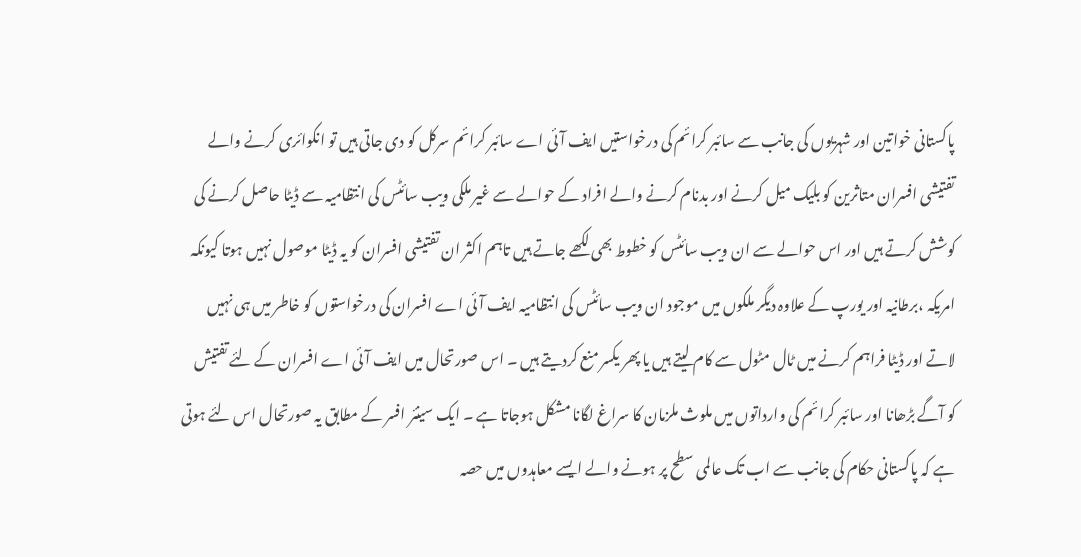پاکستانی خواتین اور شہریوں کی جانب سے سائبر کرائم کی درخواستیں ایف آئی اے سائبر کرائم سرکل کو دی جاتی ہیں تو انکوائری کرنے والے تفتیشی افسران متاثرین کو بلیک میل کرنے اور بدنام کرنے والے افراد کے حوالے سے غیر ملکی ویب سائٹس کی انتظامیہ سے ڈیٹا حاصل کرنے کی کوشش کرتے ہیں اور اس حوالے سے ان ویب سائٹس کو خطوط بھی لکھے جاتے ہیں تاہم اکثر ان تفتیشی افسران کو یہ ڈیٹا موصول نہیں ہوتا کیونکہ امریکہ ،برطانیہ اور یورپ کے علاوہ دیگر ملکوں میں موجود ان ویب سائٹس کی انتظامیہ ایف آئی اے افسران کی درخواستوں کو خاطر میں ہی نہیں لاتے اور ڈیٹا فراہم کرنے میں ٹال مٹول سے کام لیتے ہیں یا پھر یکسر منع کردیتے ہیں ۔ اس صورتحال میں ایف آئی اے افسران کے لئے تفتیش کو آگے بڑھانا اور سائبر کرائم کی وارداتوں میں ملوث ملزمان کا سراغ لگانا مشکل ہوجاتا ہے ۔ ایک سینئر افسر کے مطابق یہ صورتحال اس لئے ہوتی ہے کہ پاکستانی حکام کی جانب سے اب تک عالمی سطح پر ہونے والے ایسے معاہدوں میں حصہ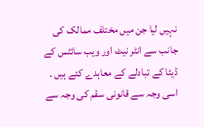نہیں لیا جن میں مختلف ممالک کی جانب سے انٹر نیٹ اور ویب سائٹس کے ڈیٹا کے تبادلے کے معاہدے کئے ہیں ۔ اسی وجہ سے قانونی سقم کی وجہ سے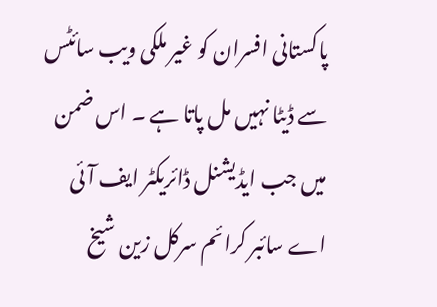پاکستانی افسران کو غیر ملکی ویب سائٹس سے ڈیٹا نہیں مل پاتا ہے ۔ اس ضمن میں جب ایڈیشنل ڈائریکٹر ایف آئی اے سائبر کرائم سرکل زین شیخ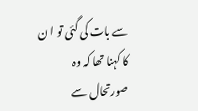سے بات کی گئی تو ا ن کا کہنا تھا کہ وہ صورتحال سے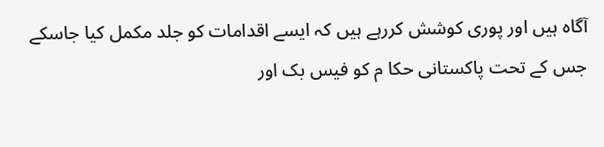آگاہ ہیں اور پوری کوشش کررہے ہیں کہ ایسے اقدامات کو جلد مکمل کیا جاسکے جس کے تحت پاکستانی حکا م کو فیس بک اور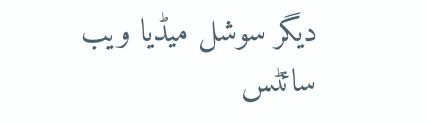دیگر سوشل میڈیا ویب سائٹس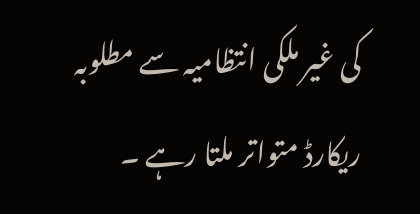کی غیر ملکی انتظامیہ سے مطلوبہ ریکارڈ متواتر ملتا رہے ۔